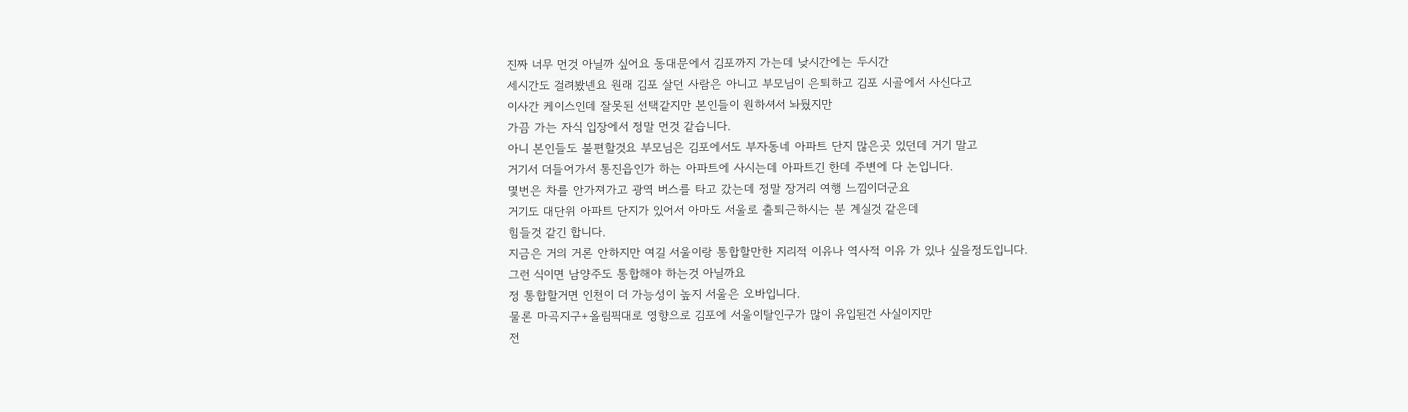진짜 너무 먼것 아닐까 싶어요 동대문에서 김포까지 가는데 낮시간에는 두시간
세시간도 걸려봤넨요 원래 김포 살던 사람은 아니고 부모님이 은퇴하고 김포 시골에서 사신다고
이사간 케이스인데 잘못된 선택같지만 본인들이 원하셔서 놔뒀지만
가끔 가는 자식 입장에서 정말 먼것 같습니다.
아니 본인들도 불편할것요 부모님은 김포에서도 부자동네 아파트 단지 많은곳 있던데 거기 말고
거기서 더들어가서 통진읍인가 하는 아파트에 사시는데 아파트긴 한데 주변에 다 논입니다.
몇번은 차를 안가져가고 광역 버스를 타고 갔는데 정말 장거리 여행 느낌이더군요
거기도 대단위 아파트 단지가 있어서 아마도 서울로 출퇴근하시는 분 계실것 같은데
힘들것 같긴 합니다.
지금은 거의 거론 안하지만 여길 서울이랑 통합할만한 지리적 이유나 역사적 이유 가 있나 싶을정도입니다.
그런 식이면 남양주도 통합해야 하는것 아닐까요
정 통합할거면 인천이 더 가능성이 높지 서울은 오바입니다.
물론 마곡지구+올림픽대로 영향으로 김포에 서울이탈인구가 많이 유입된건 사실이지만
전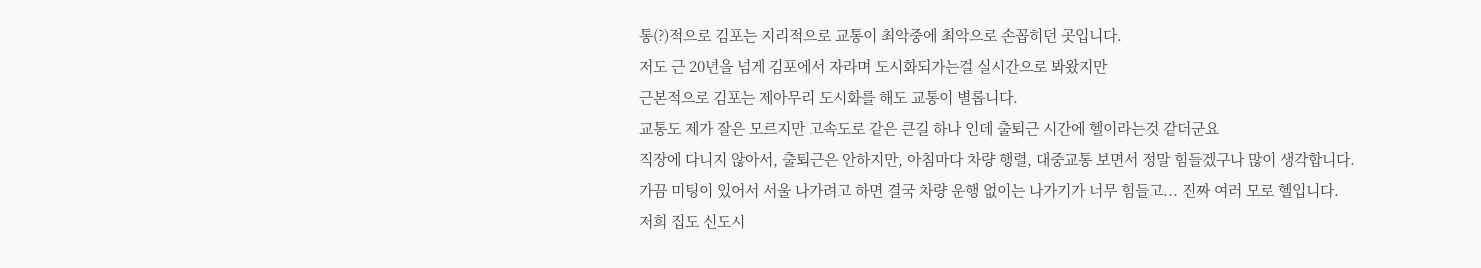통(?)적으로 김포는 지리적으로 교통이 최악중에 최악으로 손꼽히던 곳입니다.
저도 근 20년을 넘게 김포에서 자라며 도시화되가는걸 실시간으로 봐왔지만
근본적으로 김포는 제아무리 도시화를 해도 교통이 별롭니다.
교통도 제가 잘은 모르지만 고속도로 같은 큰길 하나 인데 출퇴근 시간에 헬이라는것 같더군요
직장에 다니지 않아서, 출퇴근은 안하지만, 아침마다 차량 행렬, 대중교통 보면서 정말 힘들겠구나 많이 생각합니다.
가끔 미팅이 있어서 서울 나가려고 하면 결국 차량 운행 없이는 나가기가 너무 힘들고... 진짜 여러 모로 헬입니다.
저희 집도 신도시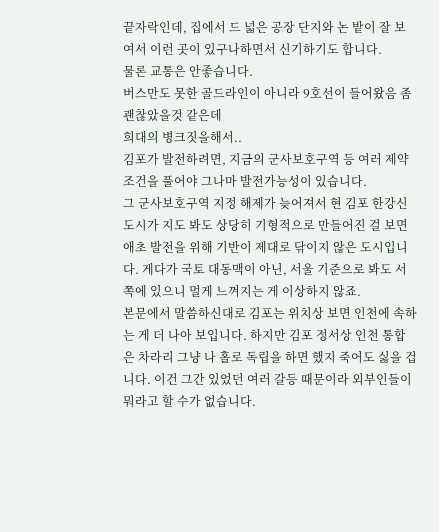끝자락인데, 집에서 드 넓은 공장 단지와 논 밭이 잘 보여서 이런 곳이 있구나하면서 신기하기도 합니다.
물론 교통은 안좋습니다.
버스만도 못한 골드라인이 아니라 9호선이 들어왔음 좀 괜찮았을것 같은데
희대의 병크짓을해서..
김포가 발전하려면, 지금의 군사보호구역 등 여러 제약 조건을 풀어야 그나마 발전가능성이 있습니다.
그 군사보호구역 지정 해제가 늦어져서 현 김포 한강신도시가 지도 봐도 상당히 기형적으로 만들어진 걸 보면 애초 발전을 위해 기반이 제대로 닦이지 않은 도시입니다. 게다가 국토 대동맥이 아닌, 서울 기준으로 봐도 서쪽에 있으니 멀게 느껴지는 게 이상하지 않죠.
본문에서 말씀하신대로 김포는 위치상 보면 인천에 속하는 게 더 나아 보입니다. 하지만 김포 정서상 인천 통합은 차라리 그냥 나 홀로 독립을 하면 했지 죽어도 싫을 겁니다. 이건 그간 있었던 여러 갈등 때문이라 외부인들이 뭐라고 할 수가 없습니다.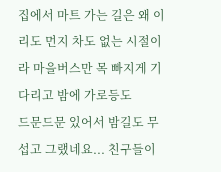집에서 마트 가는 길은 왜 이리도 먼지 차도 없는 시절이라 마을버스만 목 빠지게 기다리고 밤에 가로등도
드문드문 있어서 밤길도 무섭고 그랬네요... 친구들이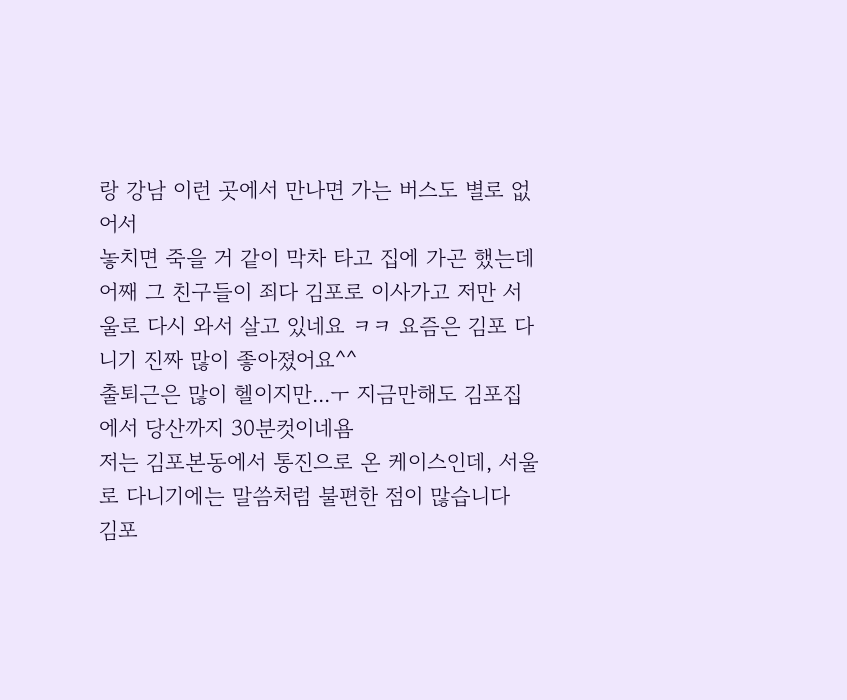랑 강남 이런 곳에서 만나면 가는 버스도 별로 없어서
놓치면 죽을 거 같이 막차 타고 집에 가곤 했는데 어째 그 친구들이 죄다 김포로 이사가고 저만 서울로 다시 와서 살고 있네요 ㅋㅋ 요즘은 김포 다니기 진짜 많이 좋아졌어요^^
출퇴근은 많이 헬이지만...ㅜ 지금만해도 김포집에서 당산까지 30분컷이네욤
저는 김포본동에서 통진으로 온 케이스인데, 서울로 다니기에는 말씀처럼 불편한 점이 많습니다
김포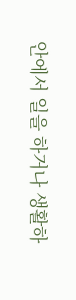안에서 일을 하거나 생활하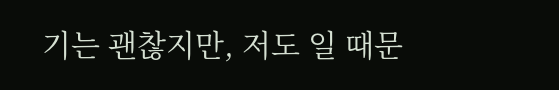기는 괜찮지만, 저도 일 때문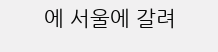에 서울에 갈려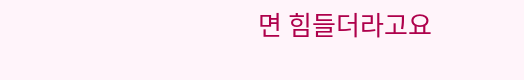면 힘들더라고요